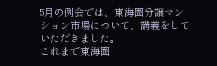5月の例会では、東海圏分譲マンション市場について、講義をしていただきました。
これまで東海圏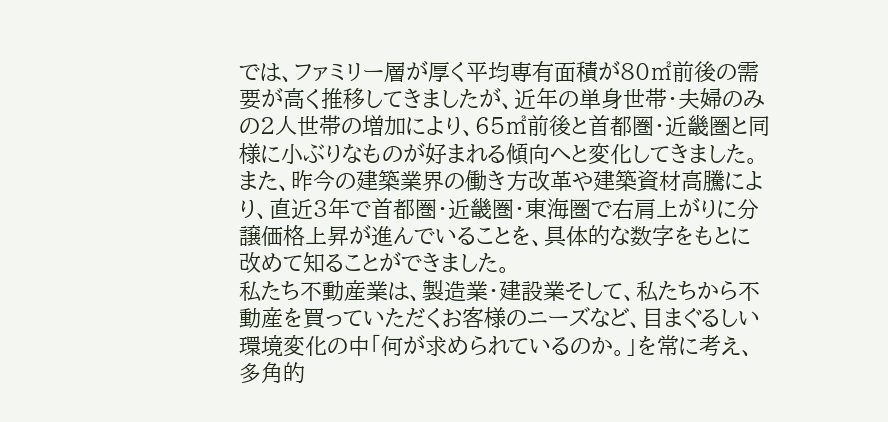では、ファミリー層が厚く平均専有面積が80㎡前後の需要が高く推移してきましたが、近年の単身世帯・夫婦のみの2人世帯の増加により、65㎡前後と首都圏・近畿圏と同様に小ぶりなものが好まれる傾向へと変化してきました。
また、昨今の建築業界の働き方改革や建築資材高騰により、直近3年で首都圏・近畿圏・東海圏で右肩上がりに分譲価格上昇が進んでいることを、具体的な数字をもとに改めて知ることができました。
私たち不動産業は、製造業・建設業そして、私たちから不動産を買っていただくお客様のニーズなど、目まぐるしい環境変化の中「何が求められているのか。」を常に考え、多角的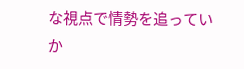な視点で情勢を追っていか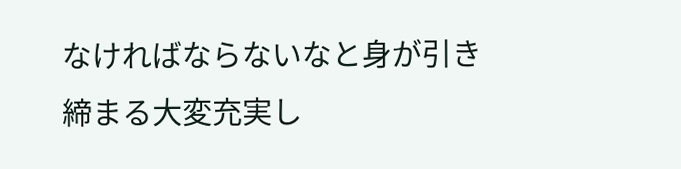なければならないなと身が引き締まる大変充実し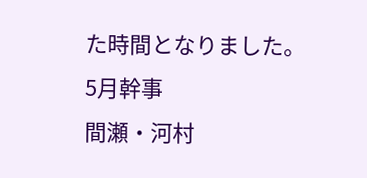た時間となりました。
5月幹事
間瀬・河村